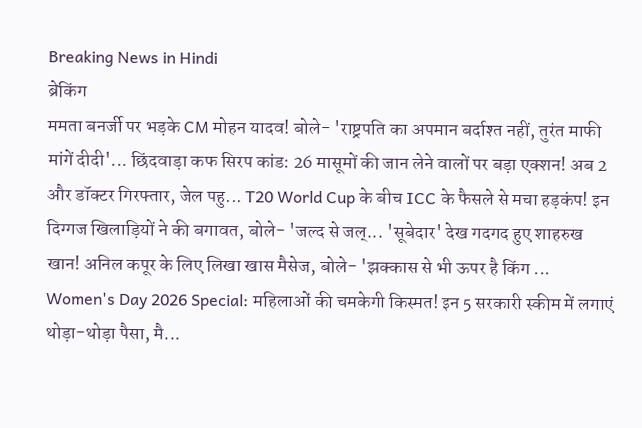Breaking News in Hindi
ब्रेकिंग
ममता बनर्जी पर भड़के CM मोहन यादव! बोले- 'राष्ट्रपति का अपमान बर्दाश्त नहीं, तुरंत माफी मांगें दीदी'... छिंदवाड़ा कफ सिरप कांड: 26 मासूमों की जान लेने वालों पर बड़ा एक्शन! अब 2 और डॉक्टर गिरफ्तार, जेल पहु... T20 World Cup के बीच ICC के फैसले से मचा हड़कंप! इन दिग्गज खिलाड़ियों ने की बगावत, बोले- 'जल्द से जल्... 'सूबेदार' देख गदगद हुए शाहरुख खान! अनिल कपूर के लिए लिखा खास मैसेज, बोले- 'झक्कास से भी ऊपर है किंग ... Women's Day 2026 Special: महिलाओं की चमकेगी किस्मत! इन 5 सरकारी स्कीम में लगाएं थोड़ा-थोड़ा पैसा, मै...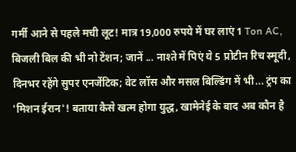गर्मी आने से पहले मची लूट! मात्र 19,000 रुपये में घर लाएं 1 Ton AC, बिजली बिल की भी नो टेंशन; जानें ... नाश्ते में पिएं ये 5 प्रोटीन रिच स्मूदी, दिनभर रहेंगे सुपर एनर्जेटिक; वेट लॉस और मसल बिल्डिंग में भी... ट्रंप का 'मिशन ईरान'! बताया कैसे खत्म होगा युद्ध, खामेनेई के बाद अब कौन है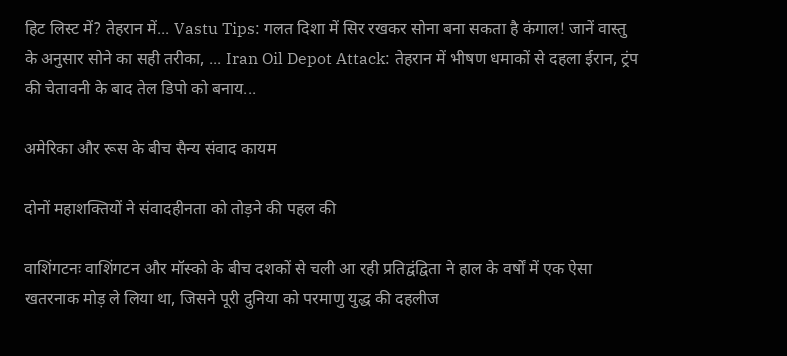हिट लिस्ट में? तेहरान में... Vastu Tips: गलत दिशा में सिर रखकर सोना बना सकता है कंगाल! जानें वास्तु के अनुसार सोने का सही तरीका, ... Iran Oil Depot Attack: तेहरान में भीषण धमाकों से दहला ईरान, ट्रंप की चेतावनी के बाद तेल डिपो को बनाय...

अमेरिका और रूस के बीच सैन्य संवाद कायम

दोनों महाशक्तियों ने संवादहीनता को तोड़ने की पहल की

वाशिंगटनः वाशिंगटन और मॉस्को के बीच दशकों से चली आ रही प्रतिद्वंद्विता ने हाल के वर्षों में एक ऐसा खतरनाक मोड़ ले लिया था, जिसने पूरी दुनिया को परमाणु युद्ध की दहलीज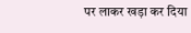पर लाकर खड़ा कर दिया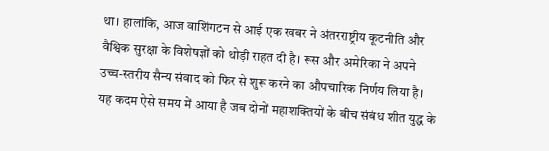था। हालांकि, आज वाशिंगटन से आई एक खबर ने अंतरराष्ट्रीय कूटनीति और वैश्विक सुरक्षा के विशेषज्ञों को थोड़ी राहत दी है। रूस और अमेरिका ने अपने उच्च-स्तरीय सैन्य संवाद को फिर से शुरू करने का औपचारिक निर्णय लिया है। यह कदम ऐसे समय में आया है जब दोनों महाशक्तियों के बीच संबंध शीत युद्ध के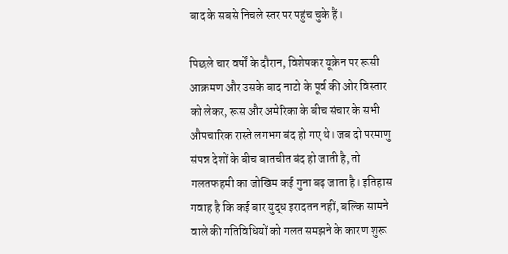बाद के सबसे निचले स्तर पर पहुंच चुके हैं।

पिछले चार वर्षों के दौरान, विशेषकर यूक्रेन पर रूसी आक्रमण और उसके बाद नाटो के पूर्व की ओर विस्तार को लेकर, रूस और अमेरिका के बीच संचार के सभी औपचारिक रास्ते लगभग बंद हो गए थे। जब दो परमाणु संपन्न देशों के बीच बातचीत बंद हो जाती है, तो गलतफहमी का जोखिम कई गुना बढ़ जाता है। इतिहास गवाह है कि कई बार युद्ध इरादतन नहीं, बल्कि सामने वाले की गतिविधियों को गलत समझने के कारण शुरू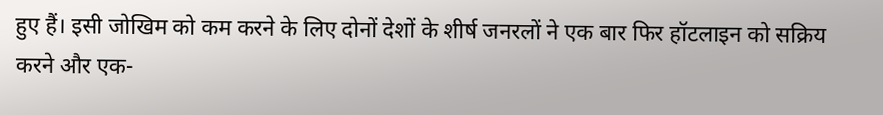हुए हैं। इसी जोखिम को कम करने के लिए दोनों देशों के शीर्ष जनरलों ने एक बार फिर हॉटलाइन को सक्रिय करने और एक-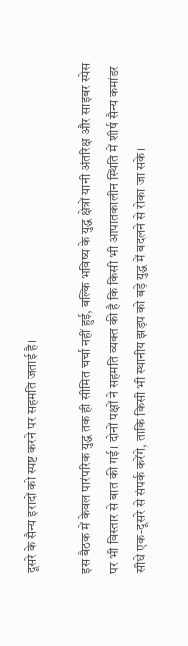दूसरे के सैन्य इरादों को स्पष्ट करने पर सहमति जताई है।

इस बैठक में केवल पारंपरिक युद्ध तक ही सीमित चर्चा नहीं हुई, बल्कि भविष्य के युद्ध क्षेत्रों यानी अंतरिक्ष और साइबर स्पेस पर भी विस्तार से बात की गई। दोनों पक्षों ने सहमति व्यक्त की है कि किसी भी आपातकालीन स्थिति में शीर्ष सैन्य कमांडर सीधे एक-दूसरे से संपर्क करेंगे, ताकि किसी भी स्थानीय झड़प को बड़े युद्ध में बदलने से रोका जा सके।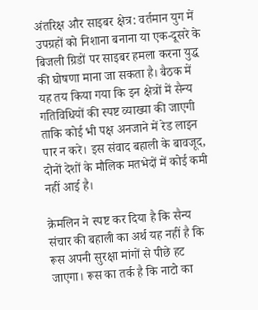अंतरिक्ष और साइबर क्षेत्र: वर्तमान युग में उपग्रहों को निशाना बनाना या एक-दूसरे के बिजली ग्रिडों पर साइबर हमला करना युद्ध की घोषणा माना जा सकता है। बैठक में यह तय किया गया कि इन क्षेत्रों में सैन्य गतिविधियों की स्पष्ट व्याख्या की जाएगी ताकि कोई भी पक्ष अनजाने में रेड लाइन पार न करे। इस संवाद बहाली के बावजूद, दोनों देशों के मौलिक मतभेदों में कोई कमी नहीं आई है।

क्रेमलिन ने स्पष्ट कर दिया है कि सैन्य संचार की बहाली का अर्थ यह नहीं है कि रूस अपनी सुरक्षा मांगों से पीछे हट जाएगा। रूस का तर्क है कि नाटो का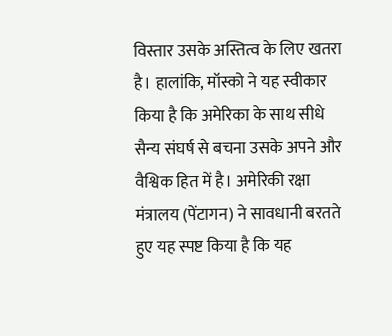विस्तार उसके अस्तित्व के लिए खतरा है। हालांकि, मॉस्को ने यह स्वीकार किया है कि अमेरिका के साथ सीधे सैन्य संघर्ष से बचना उसके अपने और वैश्विक हित में है। अमेरिकी रक्षा मंत्रालय (पेंटागन) ने सावधानी बरतते हुए यह स्पष्ट किया है कि यह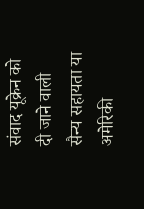संवाद यूक्रेन को दी जाने वाली सैन्य सहायता या अमेरिकी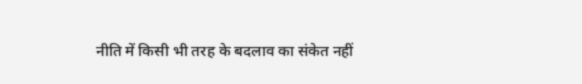नीति में किसी भी तरह के बदलाव का संकेत नहीं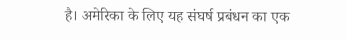है। अमेरिका के लिए यह संघर्ष प्रबंधन का एक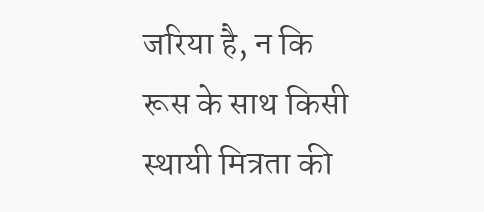जरिया है, न कि रूस के साथ किसी स्थायी मित्रता की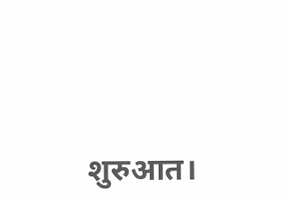शुरुआत।